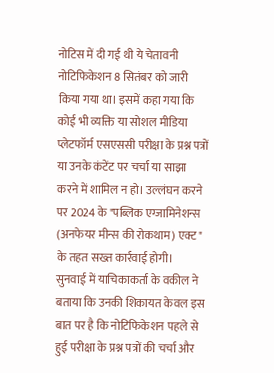नोटिस में दी गई थी ये चेतावनी
नोटिफिकेशन 8 सितंबर को जारी किया गया था। इसमें कहा गया कि कोई भी व्यक्ति या सोशल मीडिया प्लेटफॉर्म एसएससी परीक्षा के प्रश्न पत्रों या उनके कंटेंट पर चर्चा या साझा करने में शामिल न हो। उल्लंघन करने पर 2024 के "पब्लिक एग्जामिनेशन्स (अनफेयर मीन्स की रोकथाम) एक्ट" के तहत सख्त कार्रवाई होगी।
सुनवाई में याचिकाकर्ता के वकील ने बताया कि उनकी शिकायत केवल इस बात पर है कि नोटिफिकेशन पहले से हुई परीक्षा के प्रश्न पत्रों की चर्चा और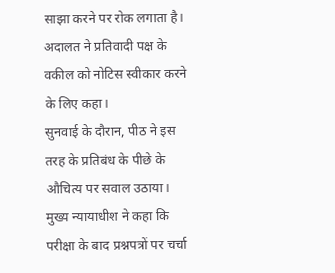साझा करने पर रोक लगाता है। अदालत ने प्रतिवादी पक्ष के वकील को नोटिस स्वीकार करने के लिए कहा।
सुनवाई के दौरान, पीठ ने इस तरह के प्रतिबंध के पीछे के औचित्य पर सवाल उठाया। मुख्य न्यायाधीश ने कहा कि परीक्षा के बाद प्रश्नपत्रों पर चर्चा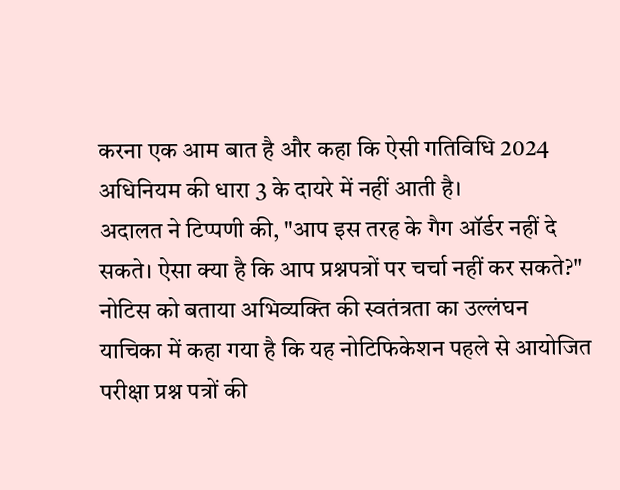करना एक आम बात है और कहा कि ऐसी गतिविधि 2024 अधिनियम की धारा 3 के दायरे में नहीं आती है।
अदालत ने टिप्पणी की, "आप इस तरह के गैग ऑर्डर नहीं दे सकते। ऐसा क्या है कि आप प्रश्नपत्रों पर चर्चा नहीं कर सकते?"
नोटिस को बताया अभिव्यक्ति की स्वतंत्रता का उल्लंघन
याचिका में कहा गया है कि यह नोटिफिकेशन पहले से आयोजित परीक्षा प्रश्न पत्रों की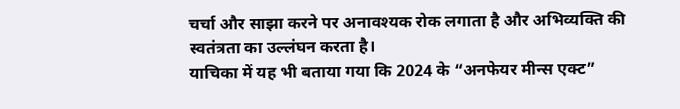चर्चा और साझा करने पर अनावश्यक रोक लगाता है और अभिव्यक्ति की स्वतंत्रता का उल्लंघन करता है।
याचिका में यह भी बताया गया कि 2024 के “अनफेयर मीन्स एक्ट”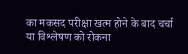का मकसद परीक्षा खत्म होने के बाद चर्चा या विश्लेषण को रोकना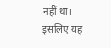नहीं था। इसलिए यह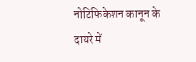नोटिफिकेशन कानून के दायरे में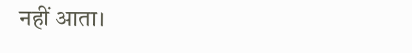नहीं आता।